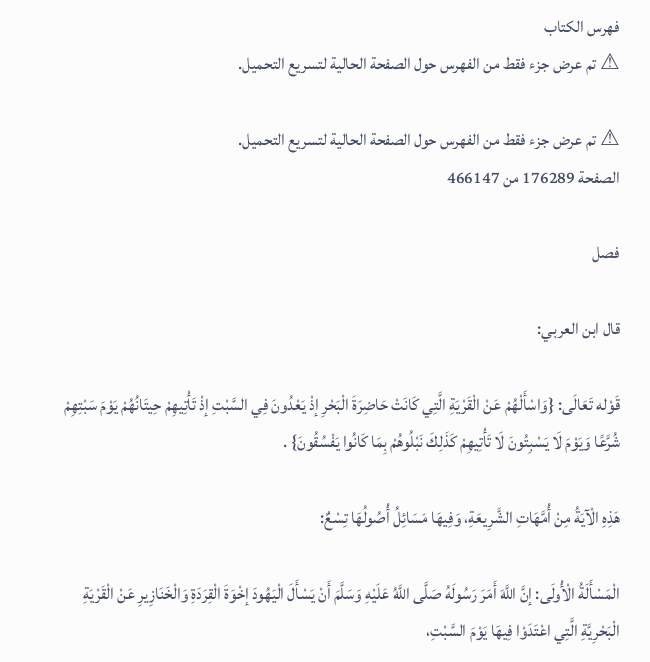فهرس الكتاب
⚠ تم عرض جزء فقط من الفهرس حول الصفحة الحالية لتسريع التحميل.

⚠ تم عرض جزء فقط من الفهرس حول الصفحة الحالية لتسريع التحميل.
الصفحة 176289 من 466147

فصل

قال ابن العربي:

قَوْله تَعَالَى: {وَاسْأَلْهُمْ عَنْ الْقَرْيَةِ الَّتِي كَانَتْ حَاضِرَةَ الْبَحْرِ إذْ يَعْدُونَ فِي السَّبْتِ إذْ تَأْتِيهِمْ حِيتَانُهُمْ يَوْمَ سَبْتِهِمْ شُرَّعًا وَيَوْمَ لَا يَسْبِتُونَ لَا تَأْتِيهِمْ كَذَلِكَ نَبْلُوهُمْ بِمَا كَانُوا يَفْسُقُونَ} .

هَذِهِ الْآيَةُ مِنْ أُمَّهَاتِ الشَّرِيعَةِ، وَفِيهَا مَسَائِلُ أُصُولُهَا تِسْعٌ:

الْمَسْأَلَةُ الْأُولَى: إنَّ اللَّهَ أَمَرَ رَسُولَهُ صَلَّى اللَّهُ عَلَيْهِ وَسَلَّمَ أَنْ يَسْأَلَ الْيَهُودَ إخْوَةَ الْقِرَدَةِ وَالْخَنَازِيرِ عَنْ الْقَرْيَةِ الْبَحْرِيَّةِ الَّتِي اعْتَدَوْا فِيهَا يَوْمَ السَّبْتِ،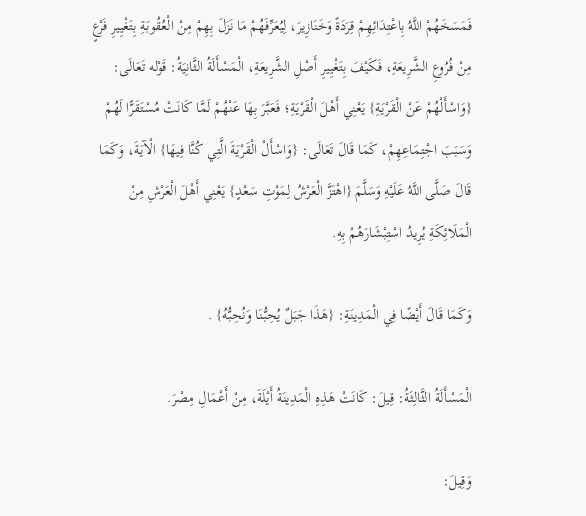فَمَسَخَهُمْ اللَّهُ بِاعْتِدَائِهِمْ قِرَدَةً وَخَنَازِيرَ، لِيُعَرِّفَهُمْ مَا نَزَلَ بِهِمْ مِنْ الْعُقُوبَةِ بِتَغْيِيرِ فَرْعٍ مِنْ فُرُوعِ الشَّرِيعَةِ، فَكَيْفَ بِتَغْيِيرِ أَصْلِ الشَّرِيعَةِ، الْمَسْأَلَةُ الثَّانِيَةُ: قَوْله تَعَالَى: {وَاسْأَلْهُمْ عَنْ الْقَرْيَةِ} يَعْنِي أَهْلَ الْقَرْيَةِ؛ فَعَبَّرَ بِهَا عَنْهُمْ لَمَّا كَانَتْ مُسْتَقَرًّا لَهُمْ وَسَبَبَ اجْتِمَاعِهِمْ، كَمَا قَالَ تَعَالَى: {وَاسْأَلْ الْقَرْيَةَ الَّتِي كُنَّا فِيهَا} الْآيَةَ، وَكَمَا قَالَ صَلَّى اللَّهُ عَلَيْهِ وَسَلَّمَ {اهْتَزَّ الْعَرْشُ لِمَوْتِ سَعْدٍ} يَعْنِي أَهْلَ الْعَرْشِ مِنْ الْمَلَائِكَةِ يُرِيدُ اسْتِبْشَارَهُمْ بِهِ.

وَكَمَا قَالَ أَيْضًا فِي الْمَدِينَةِ: {هَذَا جَبَلٌ يُحِبُّنَا وَنُحِبُّهُ} .

الْمَسْأَلَةُ الثَّالِثَةُ: قِيلَ: كَانَتْ هَذِهِ الْمَدِينَةُ أَيْلَةَ، مِنْ أَعْمَالِ مِصْرَ.

وَقِيلَ: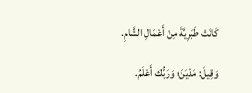كَانَتْ طَبَرِيَّةَ مِنْ أَعْمَالِ الشَّامِ.

وَقِيلَ: مَدْيَنَ؛ وَرَبُّك أَعْلَمُ.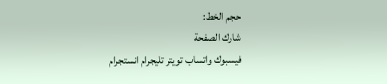حجم الخط:
شارك الصفحة
فيسبوك واتساب تويتر تليجرام انستجرام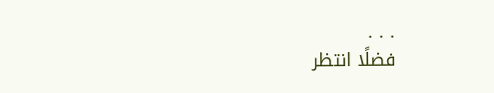. . .
فضلًا انتظر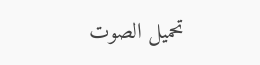تحميل الصوت